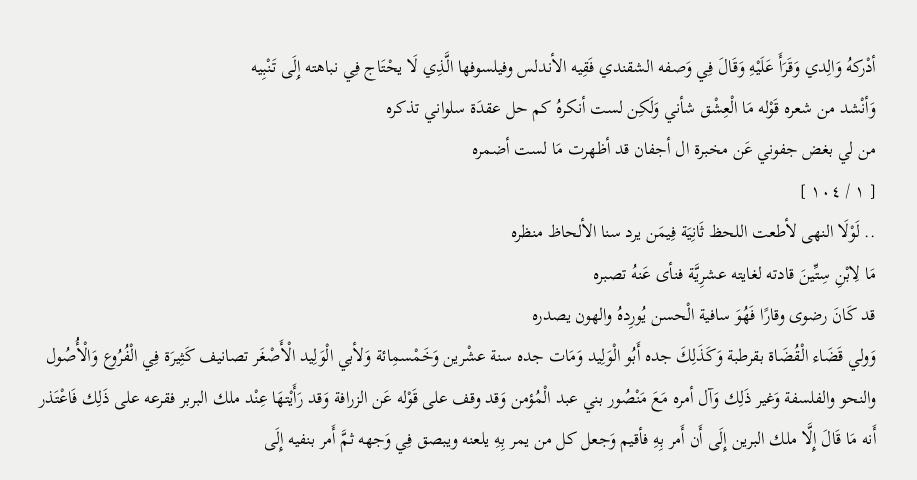أدْركهُ وَالِدي وَقَرَأَ عَلَيْهِ وَقَالَ فِي وَصفه الشقندي فَقِيه الأندلس وفيلسوفها الَّذِي لَا يحْتَاج فِي نباهته إِلَى تَنْبِيه
وَأنْشد من شعره قَوْله مَا الْعِشْق شأني وَلَكِن لست أنكرهُ كم حل عقدَة سلواني تذكره
من لي بغض جفوني عَن مخبرة ال أجفان قد أظهرت مَا لست أضمره
[ ١ / ١٠٤ ]
.. لَوْلَا النهى لأطعت اللحظ ثَانِيَة فِيمَن يرد سنا الألحاظ منظره
مَا لِابْنِ سِتِّينَ قادته لغايته عشرِيَّة فنأى عَنهُ تصبره
قد كَانَ رضوى وقارًا فَهُوَ سافية الْحسن يُورِدهُ والهون يصدره
وَولي قَضَاء الْقُضَاة بقرطبة وَكَذَلِكَ جده أَبُو الْوَلِيد وَمَات جده سنة عشْرين وَخَمْسمِائة وَلأبي الْوَلِيد الْأَصْغَر تصانيف كَثِيرَة فِي الْفُرُوع وَالْأُصُول والنحو والفلسفة وَغير ذَلِك وَآل أمره مَعَ مَنْصُور بني عبد الْمُؤمن وَقد وقف على قَوْله عَن الزرافة وَقد رَأَيْتهَا عِنْد ملك البربر فقرعه على ذَلِك فَاعْتَذر أَنه مَا قَالَ إِلَّا ملك البرين إِلَى أَن أَمر بِهِ فأقيم وَجعل كل من يمر بِهِ يلعنه ويبصق فِي وَجهه ثمَّ أَمر بنفيه إِلَى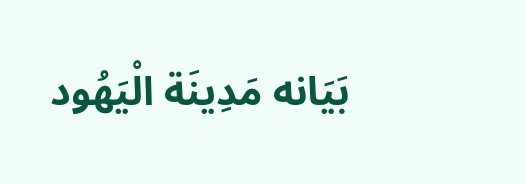بَيَانه مَدِينَة الْيَهُود